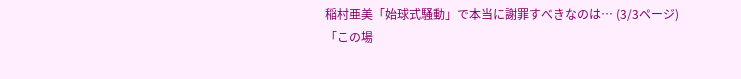稲村亜美「始球式騒動」で本当に謝罪すべきなのは… (3/3ページ)
「この場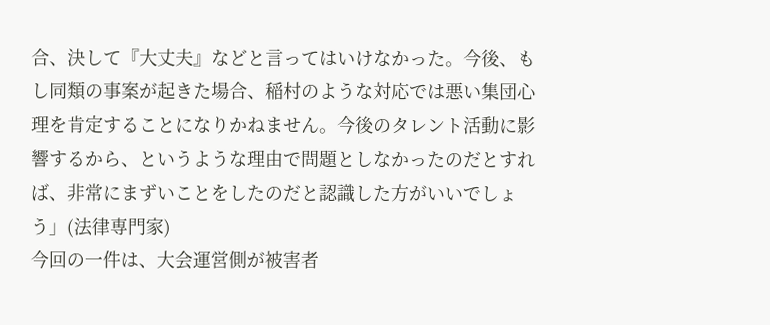合、決して『大丈夫』などと言ってはいけなかった。今後、もし同類の事案が起きた場合、稲村のような対応では悪い集団心理を肯定することになりかねません。今後のタレント活動に影響するから、というような理由で問題としなかったのだとすれば、非常にまずいことをしたのだと認識した方がいいでしょう」(法律専門家)
今回の一件は、大会運営側が被害者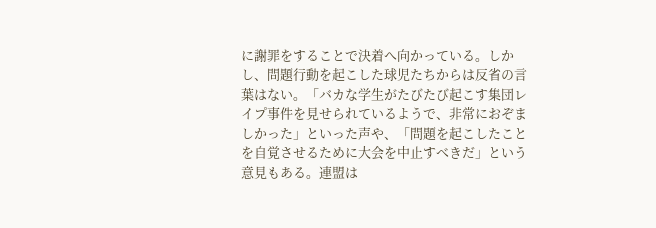に謝罪をすることで決着へ向かっている。しかし、問題行動を起こした球児たちからは反省の言葉はない。「バカな学生がたびたび起こす集団レイプ事件を見せられているようで、非常におぞましかった」といった声や、「問題を起こしたことを自覚させるために大会を中止すべきだ」という意見もある。連盟は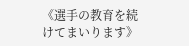《選手の教育を続けてまいります》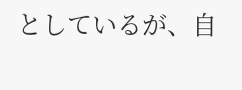としているが、自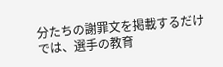分たちの謝罪文を掲載するだけでは、選手の教育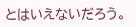とはいえないだろう。